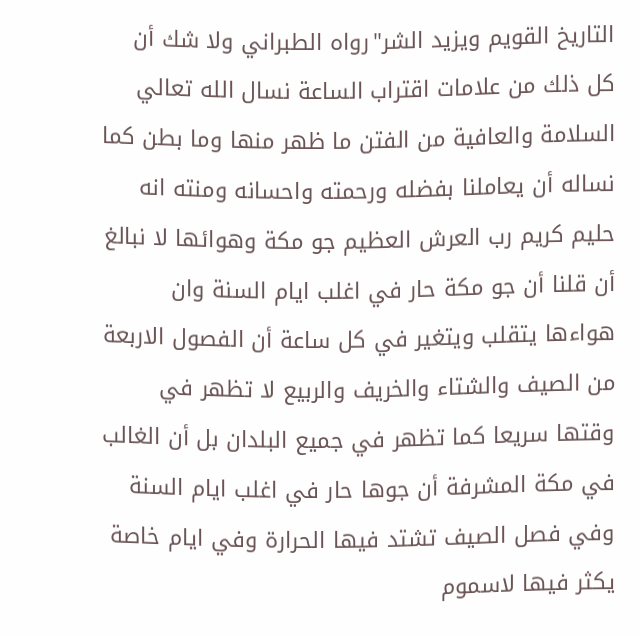التاريخ القويم ويزيد الشر"رواه الطبراني ولا شك أن كل ذلك من علامات اقتراب الساعة نسال الله تعالي السلامة والعافية من الفتن ما ظهر منها وما بطن كما نساله أن يعاملنا بفضله ورحمته واحسانه ومنته انه حليم كريم رب العرش العظيم جو مكة وهوائها لا نبالغ أن قلنا أن جو مكة حار في اغلب ايام السنة وان هواءها يتقلب ويتغير في كل ساعة أن الفصول الاربعة من الصيف والشتاء والخريف والربيع لا تظهر في وقتها سريعا كما تظهر في جميع البلدان بل أن الغالب في مكة المشرفة أن جوها حار في اغلب ايام السنة وفي فصل الصيف تشتد فيها الحرارة وفي ايام خاصة يكثر فيها لاسموم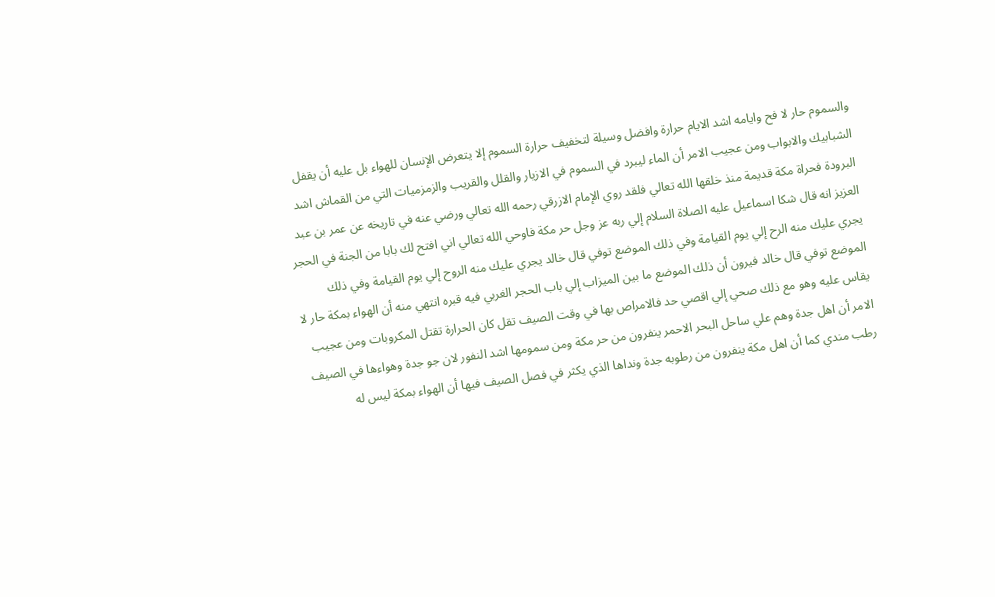والسموم حار لا فح وايامه اشد الايام حرارة وافضل وسيلة لتخفيف حرارة السموم إلا يتعرض الإنسان للهواء بل عليه أن يقفل الشبابيك والابواب ومن عجيب الامر أن الماء ليبرد في السموم في الازيار والقلل والقريب والزمزميات التي من القماش اشد البرودة فحراة مكة قديمة منذ خلقها الله تعالي فلقد روي الإمام الازرقي رحمه الله تعالي ورضي عنه في تاريخه عن عمر بن عبد العزيز انه قال شكا اسماعيل عليه الصلاة السلام إلي ربه عز وجل حر مكة فاوحي الله تعالي اني افتح لك بابا من الجنة في الحجر يجري عليك منه الرح إلي يوم القيامة وفي ذلك الموضع توفي قال خالد يجري عليك منه الروح إلي يوم القيامة وفي ذلك الموضع توفي قال خالد فيرون أن ذلك الموضع ما بين الميزاب إلي باب الحجر الغربي فيه قبره انتهي منه أن الهواء بمكة حار لا يقاس عليه وهو مع ذلك صحي إلي اقصي حد فالامراص بها في وقت الصيف تقل كان الحرارة تقتل المكروبات ومن عجيب الامر أن اهل جدة وهم علي ساحل البحر الاحمر ينفرون من حر مكة ومن سمومها اشد النفور لان جو جدة وهواءها في الصيف رطب مندي كما أن اهل مكة ينفرون من رطوبه جدة ونداها الذي يكثر في فصل الصيف فيها أن الهواء بمكة ليس له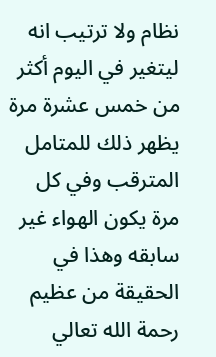نظام ولا ترتيب انه ليتغير في اليوم أكثر من خمس عشرة مرة يظهر ذلك للمتامل المترقب وفي كل مرة يكون الهواء غير سابقه وهذا في الحقيقة من عظيم رحمة الله تعالي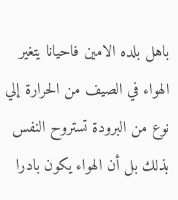باهل بلده الامين فاحيانا يتغير الهواء في الصيف من الحرارة إلي نوع من البرودة تستروح النفس بذلك بل أن الهواء يكون بادرا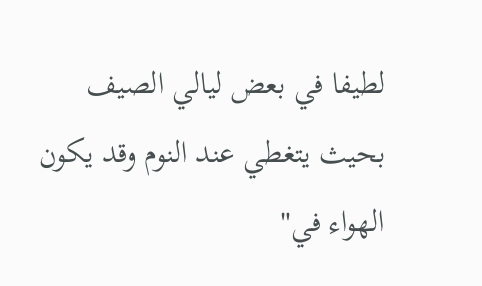لطيفا في بعض ليالي الصيف بحيث يتغطي عند النوم وقد يكون الهواء في"